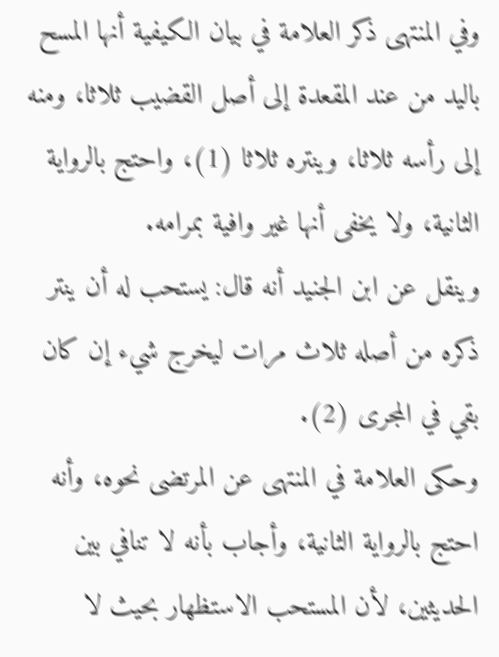وفي المنتهى ذكر العلامة في بيان الكيفية أنها المسح باليد من عند المقعدة إلى أصل القضيب ثلاثا، ومنه إلى رأسه ثلاثا، وينتره ثلاثا (1)، واحتج بالرواية الثانية، ولا يخفى أنها غير وافية بمرامه.
وينقل عن ابن الجنيد أنه قال: يستحب له أن ينتر ذكره من أصله ثلاث مرات ليخرج شيء إن كان بقي في المجرى (2).
وحكى العلامة في المنتهى عن المرتضى نحوه، وأنه احتج بالرواية الثانية، وأجاب بأنه لا تنافي بين الحديثين، لأن المستحب الاستظهار بحيث لا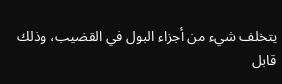يتخلف شيء من أجزاء البول في القضيب، وذلك قابل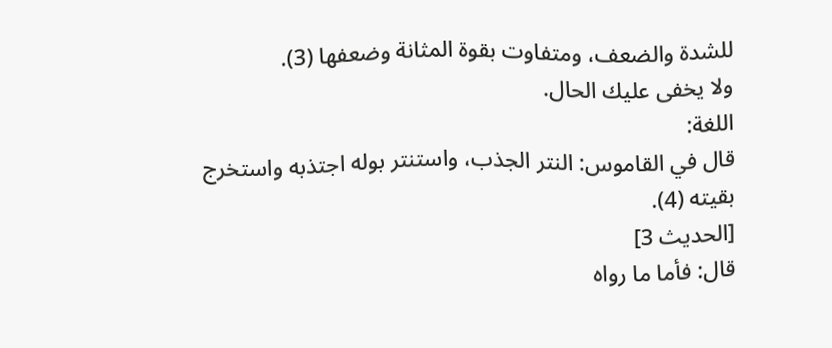للشدة والضعف، ومتفاوت بقوة المثانة وضعفها (3).
ولا يخفى عليك الحال.
اللغة:
قال في القاموس: النتر الجذب، واستنتر بوله اجتذبه واستخرج بقيته (4).
[الحديث 3]
قال: فأما ما رواه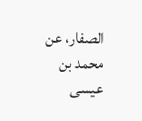الصفار، عن محمد بن عيسى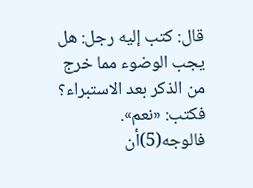قال: كتب إليه رجل: هل يجب الوضوء مما خرج من الذكر بعد الاستبراء؟ فكتب: «نعم».
فالوجه(5)أن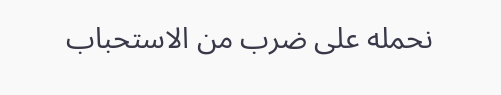نحمله على ضرب من الاستحباب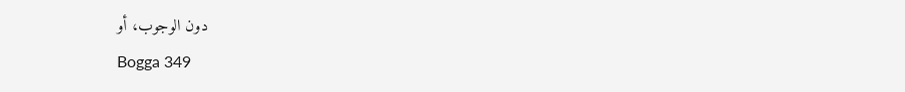دون الوجوب، أو
Bogga 349